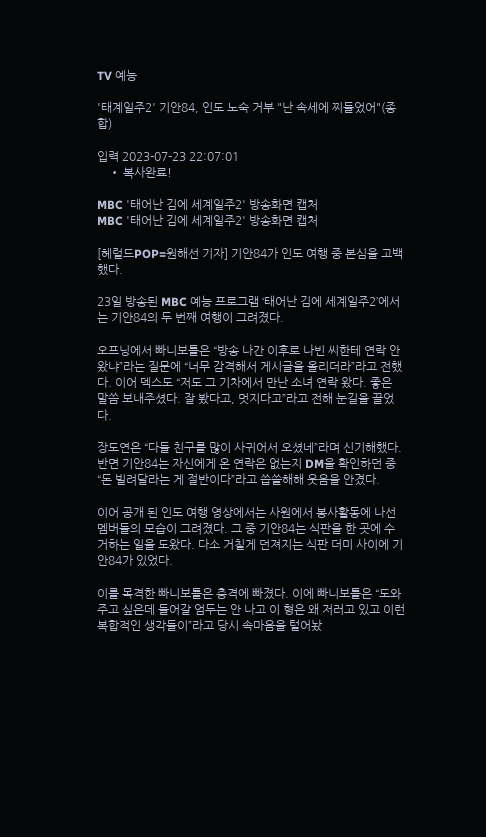TV 예능

'태계일주2' 기안84, 인도 노숙 거부 "난 속세에 찌들었어"(종합)

입력 2023-07-23 22:07:01
    • 복사완료!

MBC '태어난 김에 세계일주2' 방송화면 캡처
MBC '태어난 김에 세계일주2' 방송화면 캡처

[헤럴드POP=원해선 기자] 기안84가 인도 여행 중 본심을 고백했다.

23일 방송된 MBC 예능 프로그램 ‘태어난 김에 세계일주2’에서는 기안84의 두 번째 여행이 그려졌다.

오프닝에서 빠니보틀은 “방송 나간 이후로 나빈 씨한테 연락 안 왔냐”라는 질문에 “너무 감격해서 게시글을 올리더라”라고 전했다. 이어 덱스도 “저도 그 기차에서 만난 소녀 연락 왔다. 좋은 말씀 보내주셨다. 잘 봤다고, 멋지다고”라고 전해 눈길을 끌었다.

장도연은 “다들 친구를 많이 사귀어서 오셨네”라며 신기해했다. 반면 기안84는 자신에게 온 연락은 없는지 DM을 확인하던 중 “돈 빌려달라는 게 절반이다”라고 씁쓸해해 웃음을 안겼다.

이어 공개 된 인도 여행 영상에서는 사원에서 봉사활동에 나선 멤버들의 모습이 그려졌다. 그 중 기안84는 식판을 한 곳에 수거하는 일을 도왔다. 다소 거칠게 던져지는 식판 더미 사이에 기안84가 있었다.

이를 목격한 빠니보틀은 충격에 빠졌다. 이에 빠니보틀은 “도와주고 싶은데 들어갈 엄두는 안 나고 이 형은 왜 저러고 있고 이런 복합적인 생각들이”라고 당시 속마음을 털어놨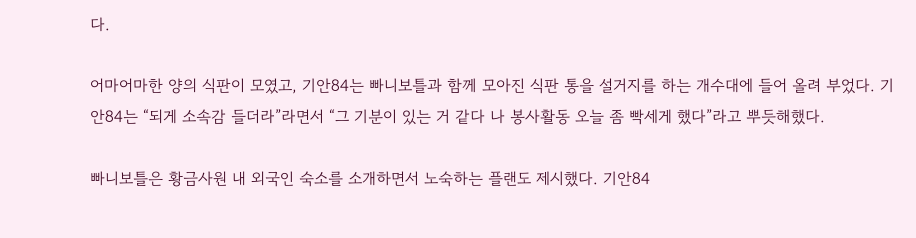다.

어마어마한 양의 식판이 모였고, 기안84는 빠니보틀과 함께 모아진 식판 통을 설거지를 하는 개수대에 들어 올려 부었다. 기안84는 “되게 소속감 들더라”라면서 “그 기분이 있는 거 같다 나 봉사활동 오늘 좀 빡세게 했다”라고 뿌듯해했다.

빠니보틀은 황금사원 내 외국인 숙소를 소개하면서 노숙하는 플랜도 제시했다. 기안84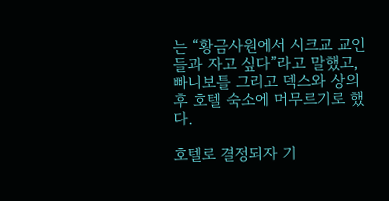는 “황금사원에서 시크교 교인들과 자고 싶다”라고 말했고, 빠니보틀 그리고 덱스와 상의 후 호텔 숙소에 머무르기로 했다.

호텔로 결정되자 기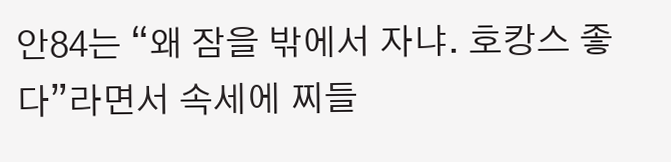안84는 “왜 잠을 밖에서 자냐. 호캉스 좋다”라면서 속세에 찌들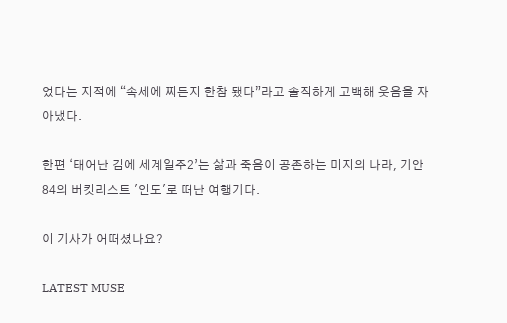었다는 지적에 “속세에 찌든지 한참 됐다”라고 솔직하게 고백해 웃음을 자아냈다.

한편 ‘태어난 김에 세계일주2’는 삶과 죽음이 공존하는 미지의 나라, 기안84의 버킷리스트 '인도'로 떠난 여행기다.

이 기사가 어떠셨나요?

LATEST MUSE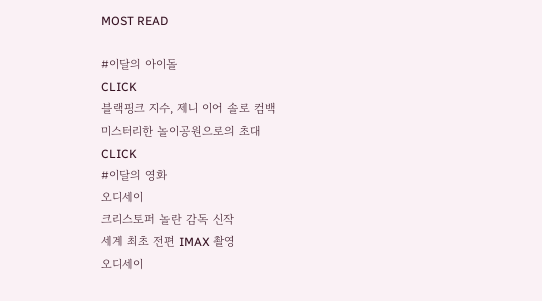MOST READ

#이달의 아이돌
CLICK
블랙핑크 지수, 제니 이어 솔로 컴백
미스터리한 놀이공원으로의 초대
CLICK
#이달의 영화
오디세이
크리스토퍼 놀란 감독 신작
세계 최초 전편 IMAX 촬영
오디세이